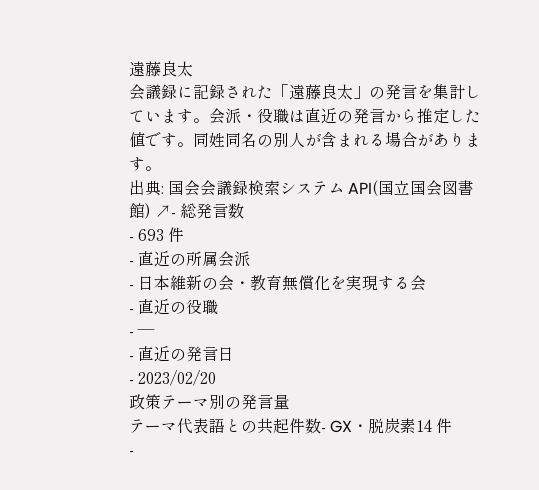遠藤良太
会議録に記録された「遠藤良太」の発言を集計しています。会派・役職は直近の発言から推定した値です。同姓同名の別人が含まれる場合があります。
出典: 国会会議録検索システム API(国立国会図書館) ↗- 総発言数
- 693 件
- 直近の所属会派
- 日本維新の会・教育無償化を実現する会
- 直近の役職
- —
- 直近の発言日
- 2023/02/20
政策テーマ別の発言量
テーマ代表語との共起件数- GX・脱炭素14 件
-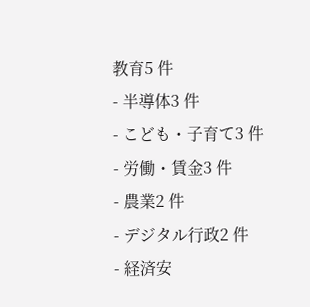教育5 件
- 半導体3 件
- こども・子育て3 件
- 労働・賃金3 件
- 農業2 件
- デジタル行政2 件
- 経済安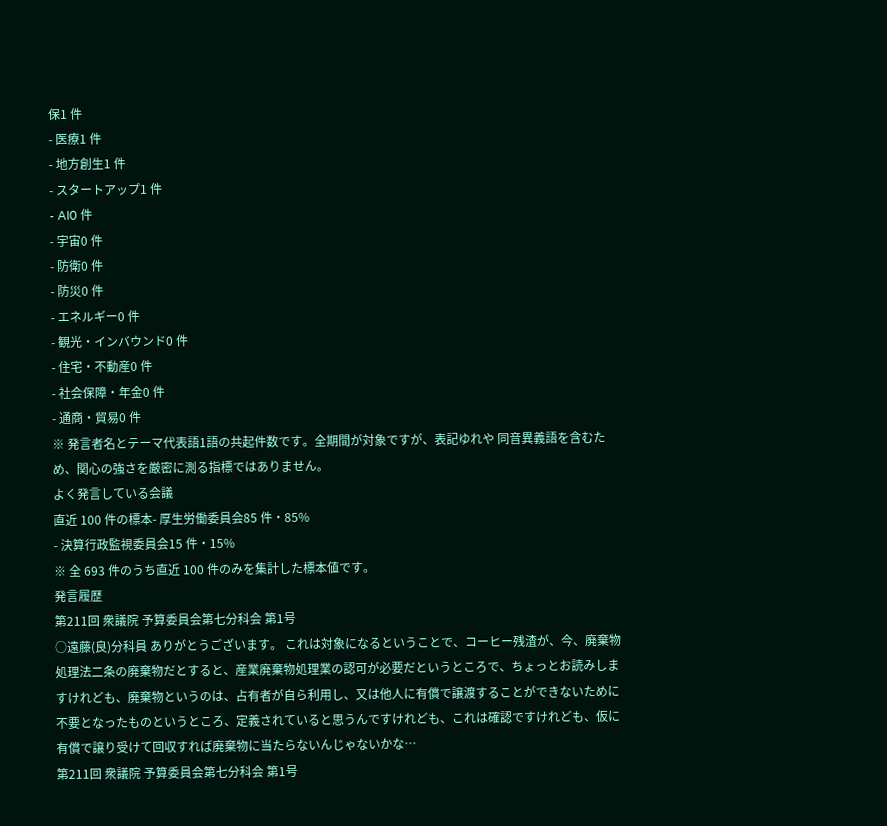保1 件
- 医療1 件
- 地方創生1 件
- スタートアップ1 件
- AI0 件
- 宇宙0 件
- 防衛0 件
- 防災0 件
- エネルギー0 件
- 観光・インバウンド0 件
- 住宅・不動産0 件
- 社会保障・年金0 件
- 通商・貿易0 件
※ 発言者名とテーマ代表語1語の共起件数です。全期間が対象ですが、表記ゆれや 同音異義語を含むため、関心の強さを厳密に測る指標ではありません。
よく発言している会議
直近 100 件の標本- 厚生労働委員会85 件・85%
- 決算行政監視委員会15 件・15%
※ 全 693 件のうち直近 100 件のみを集計した標本値です。
発言履歴
第211回 衆議院 予算委員会第七分科会 第1号
○遠藤(良)分科員 ありがとうございます。 これは対象になるということで、コーヒー残渣が、今、廃棄物処理法二条の廃棄物だとすると、産業廃棄物処理業の認可が必要だというところで、ちょっとお読みしますけれども、廃棄物というのは、占有者が自ら利用し、又は他人に有償で譲渡することができないために不要となったものというところ、定義されていると思うんですけれども、これは確認ですけれども、仮に有償で譲り受けて回収すれば廃棄物に当たらないんじゃないかな…
第211回 衆議院 予算委員会第七分科会 第1号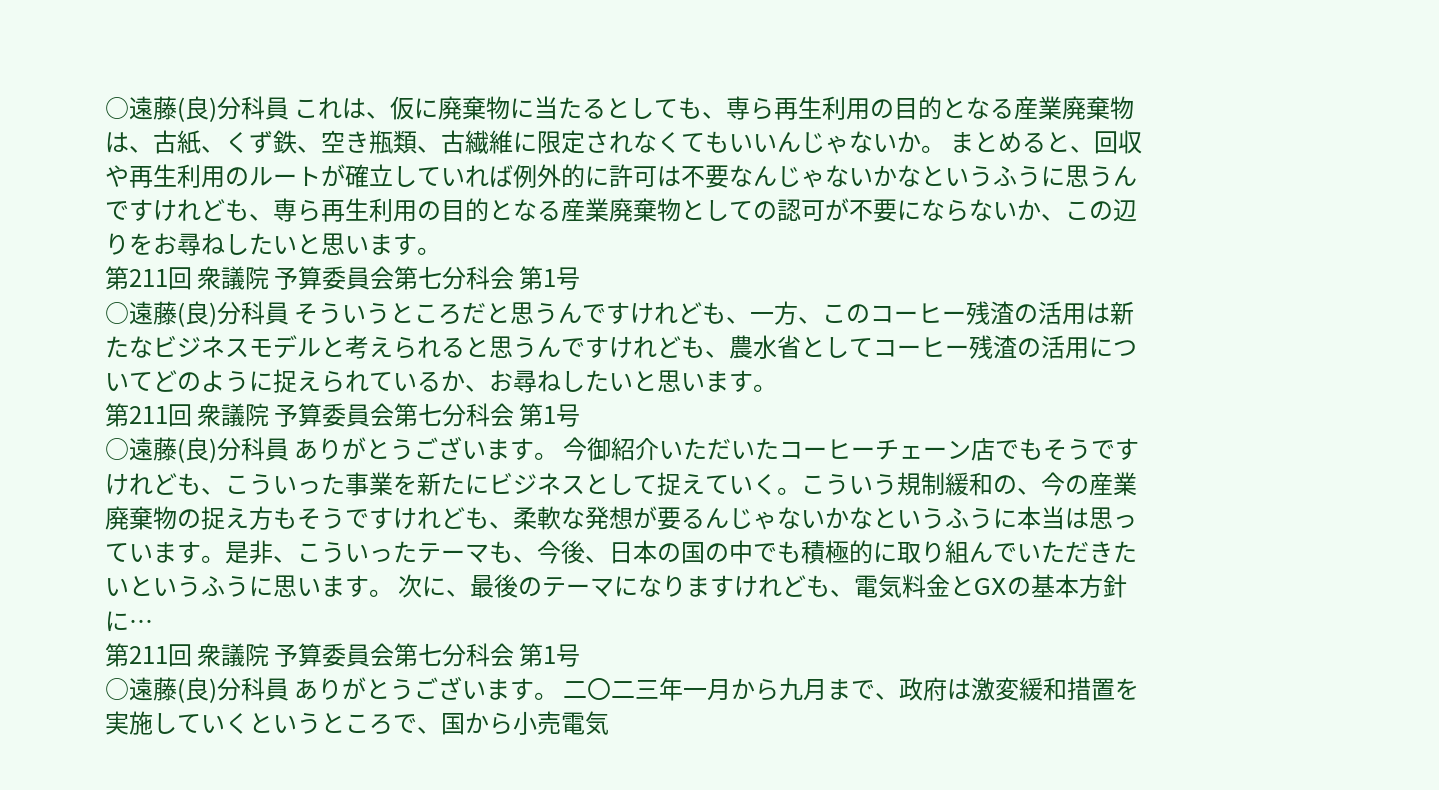○遠藤(良)分科員 これは、仮に廃棄物に当たるとしても、専ら再生利用の目的となる産業廃棄物は、古紙、くず鉄、空き瓶類、古繊維に限定されなくてもいいんじゃないか。 まとめると、回収や再生利用のルートが確立していれば例外的に許可は不要なんじゃないかなというふうに思うんですけれども、専ら再生利用の目的となる産業廃棄物としての認可が不要にならないか、この辺りをお尋ねしたいと思います。
第211回 衆議院 予算委員会第七分科会 第1号
○遠藤(良)分科員 そういうところだと思うんですけれども、一方、このコーヒー残渣の活用は新たなビジネスモデルと考えられると思うんですけれども、農水省としてコーヒー残渣の活用についてどのように捉えられているか、お尋ねしたいと思います。
第211回 衆議院 予算委員会第七分科会 第1号
○遠藤(良)分科員 ありがとうございます。 今御紹介いただいたコーヒーチェーン店でもそうですけれども、こういった事業を新たにビジネスとして捉えていく。こういう規制緩和の、今の産業廃棄物の捉え方もそうですけれども、柔軟な発想が要るんじゃないかなというふうに本当は思っています。是非、こういったテーマも、今後、日本の国の中でも積極的に取り組んでいただきたいというふうに思います。 次に、最後のテーマになりますけれども、電気料金とGXの基本方針に…
第211回 衆議院 予算委員会第七分科会 第1号
○遠藤(良)分科員 ありがとうございます。 二〇二三年一月から九月まで、政府は激変緩和措置を実施していくというところで、国から小売電気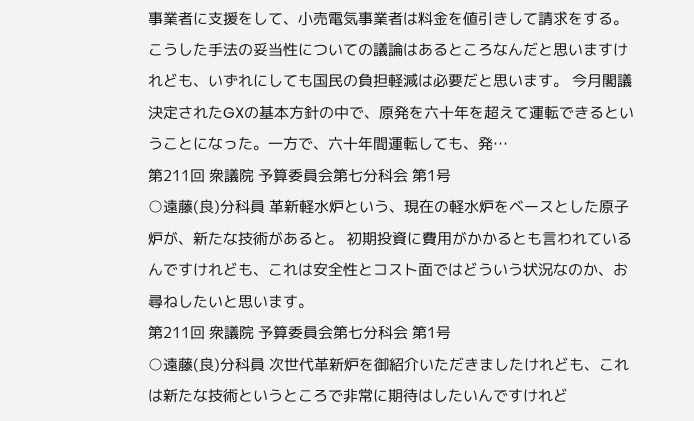事業者に支援をして、小売電気事業者は料金を値引きして請求をする。こうした手法の妥当性についての議論はあるところなんだと思いますけれども、いずれにしても国民の負担軽減は必要だと思います。 今月閣議決定されたGXの基本方針の中で、原発を六十年を超えて運転できるということになった。一方で、六十年間運転しても、発…
第211回 衆議院 予算委員会第七分科会 第1号
○遠藤(良)分科員 革新軽水炉という、現在の軽水炉をベースとした原子炉が、新たな技術があると。 初期投資に費用がかかるとも言われているんですけれども、これは安全性とコスト面ではどういう状況なのか、お尋ねしたいと思います。
第211回 衆議院 予算委員会第七分科会 第1号
○遠藤(良)分科員 次世代革新炉を御紹介いただきましたけれども、これは新たな技術というところで非常に期待はしたいんですけれど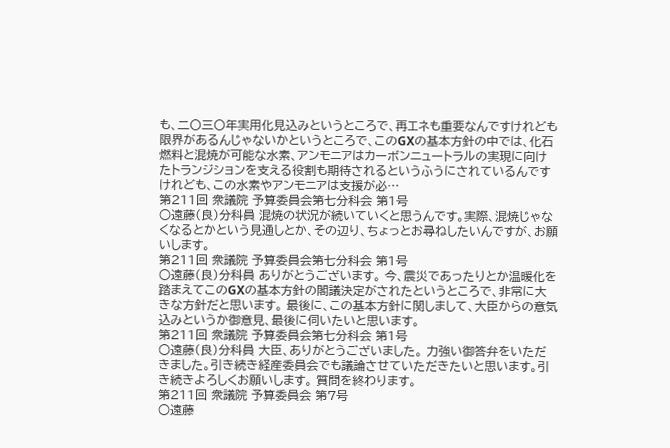も、二〇三〇年実用化見込みというところで、再エネも重要なんですけれども限界があるんじゃないかというところで、このGXの基本方針の中では、化石燃料と混焼が可能な水素、アンモニアはカーボンニュートラルの実現に向けたトランジションを支える役割も期待されるというふうにされているんですけれども、この水素やアンモニアは支援が必…
第211回 衆議院 予算委員会第七分科会 第1号
○遠藤(良)分科員 混焼の状況が続いていくと思うんです。実際、混焼じゃなくなるとかという見通しとか、その辺り、ちょっとお尋ねしたいんですが、お願いします。
第211回 衆議院 予算委員会第七分科会 第1号
○遠藤(良)分科員 ありがとうございます。 今、震災であったりとか温暖化を踏まえてこのGXの基本方針の閣議決定がされたというところで、非常に大きな方針だと思います。 最後に、この基本方針に関しまして、大臣からの意気込みというか御意見、最後に伺いたいと思います。
第211回 衆議院 予算委員会第七分科会 第1号
○遠藤(良)分科員 大臣、ありがとうございました。 力強い御答弁をいただきました。引き続き経産委員会でも議論させていただきたいと思います。引き続きよろしくお願いします。 質問を終わります。
第211回 衆議院 予算委員会 第7号
○遠藤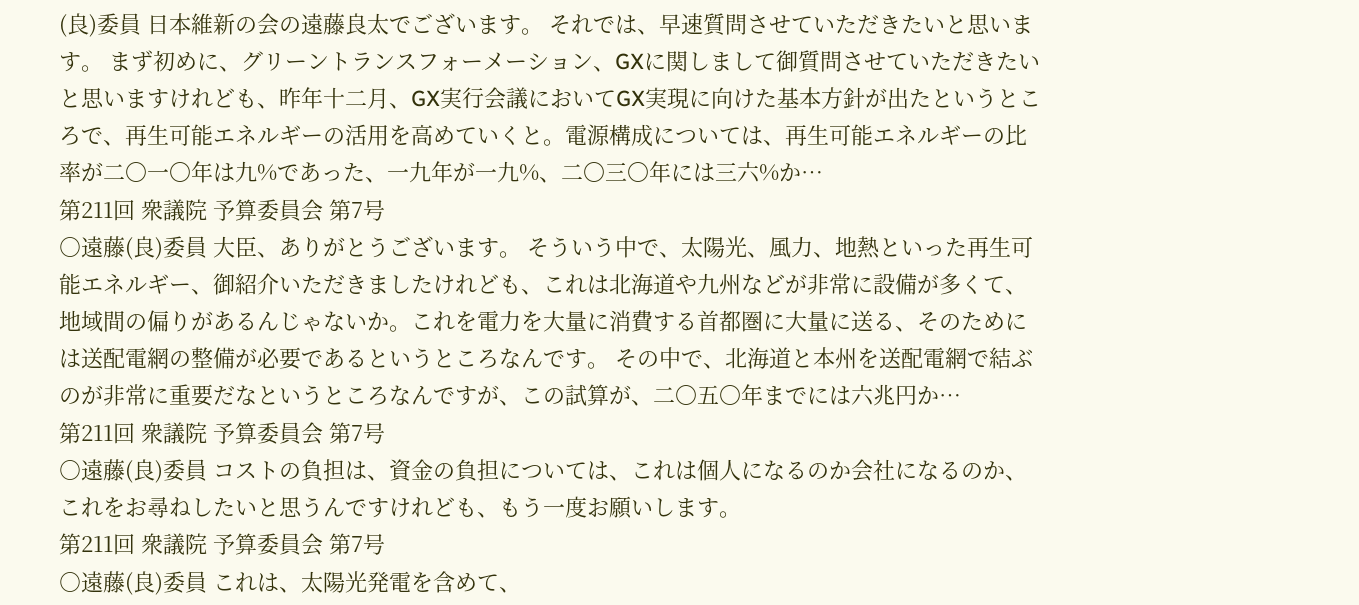(良)委員 日本維新の会の遠藤良太でございます。 それでは、早速質問させていただきたいと思います。 まず初めに、グリーントランスフォーメーション、GXに関しまして御質問させていただきたいと思いますけれども、昨年十二月、GX実行会議においてGX実現に向けた基本方針が出たというところで、再生可能エネルギーの活用を高めていくと。電源構成については、再生可能エネルギーの比率が二〇一〇年は九%であった、一九年が一九%、二〇三〇年には三六%か…
第211回 衆議院 予算委員会 第7号
○遠藤(良)委員 大臣、ありがとうございます。 そういう中で、太陽光、風力、地熱といった再生可能エネルギー、御紹介いただきましたけれども、これは北海道や九州などが非常に設備が多くて、地域間の偏りがあるんじゃないか。これを電力を大量に消費する首都圏に大量に送る、そのためには送配電網の整備が必要であるというところなんです。 その中で、北海道と本州を送配電網で結ぶのが非常に重要だなというところなんですが、この試算が、二〇五〇年までには六兆円か…
第211回 衆議院 予算委員会 第7号
○遠藤(良)委員 コストの負担は、資金の負担については、これは個人になるのか会社になるのか、これをお尋ねしたいと思うんですけれども、もう一度お願いします。
第211回 衆議院 予算委員会 第7号
○遠藤(良)委員 これは、太陽光発電を含めて、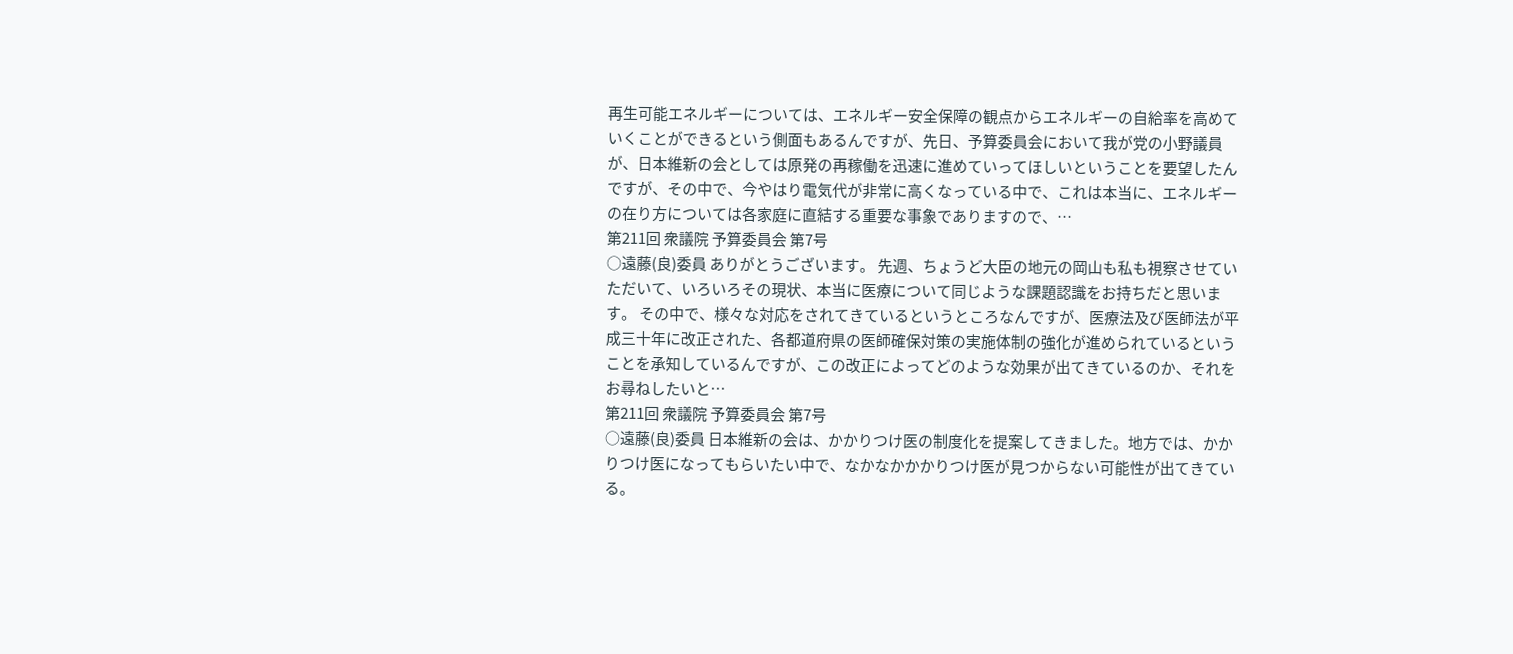再生可能エネルギーについては、エネルギー安全保障の観点からエネルギーの自給率を高めていくことができるという側面もあるんですが、先日、予算委員会において我が党の小野議員が、日本維新の会としては原発の再稼働を迅速に進めていってほしいということを要望したんですが、その中で、今やはり電気代が非常に高くなっている中で、これは本当に、エネルギーの在り方については各家庭に直結する重要な事象でありますので、…
第211回 衆議院 予算委員会 第7号
○遠藤(良)委員 ありがとうございます。 先週、ちょうど大臣の地元の岡山も私も視察させていただいて、いろいろその現状、本当に医療について同じような課題認識をお持ちだと思います。 その中で、様々な対応をされてきているというところなんですが、医療法及び医師法が平成三十年に改正された、各都道府県の医師確保対策の実施体制の強化が進められているということを承知しているんですが、この改正によってどのような効果が出てきているのか、それをお尋ねしたいと…
第211回 衆議院 予算委員会 第7号
○遠藤(良)委員 日本維新の会は、かかりつけ医の制度化を提案してきました。地方では、かかりつけ医になってもらいたい中で、なかなかかかりつけ医が見つからない可能性が出てきている。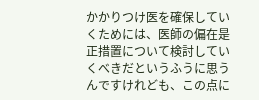かかりつけ医を確保していくためには、医師の偏在是正措置について検討していくべきだというふうに思うんですけれども、この点に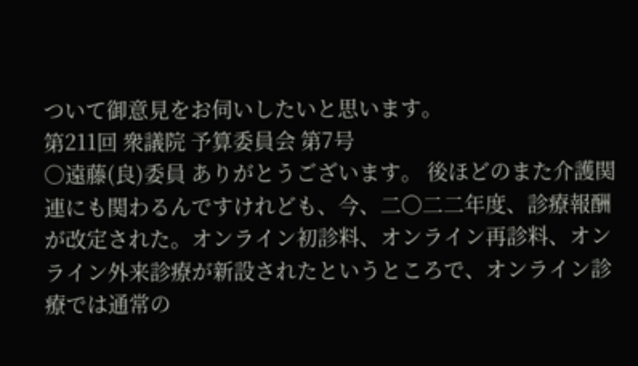ついて御意見をお伺いしたいと思います。
第211回 衆議院 予算委員会 第7号
○遠藤(良)委員 ありがとうございます。 後ほどのまた介護関連にも関わるんですけれども、今、二〇二二年度、診療報酬が改定された。オンライン初診料、オンライン再診料、オンライン外来診療が新設されたというところで、オンライン診療では通常の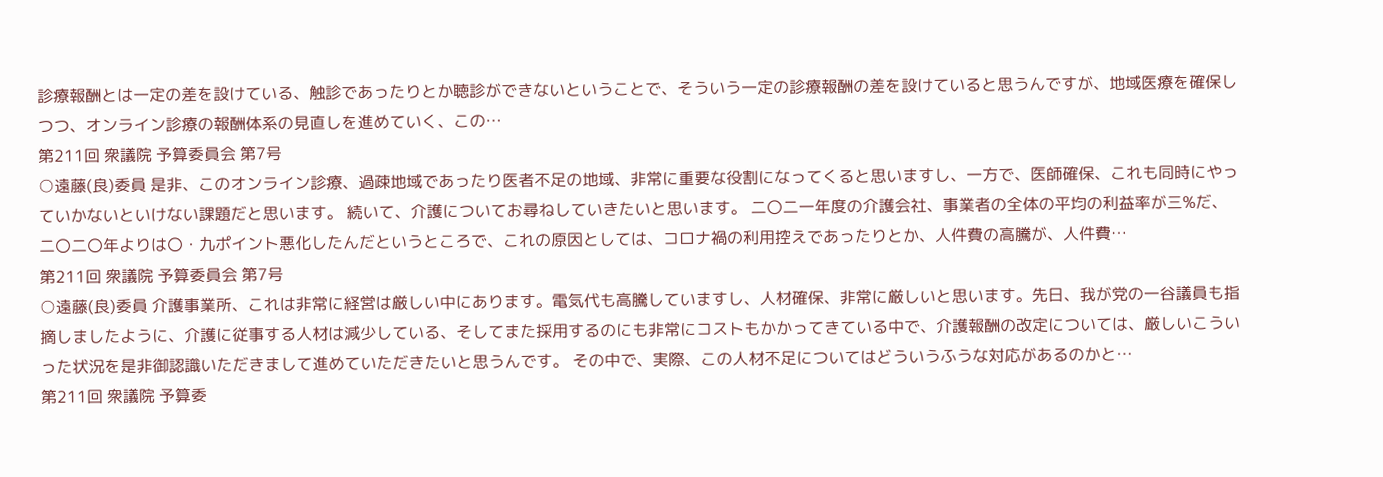診療報酬とは一定の差を設けている、触診であったりとか聴診ができないということで、そういう一定の診療報酬の差を設けていると思うんですが、地域医療を確保しつつ、オンライン診療の報酬体系の見直しを進めていく、この…
第211回 衆議院 予算委員会 第7号
○遠藤(良)委員 是非、このオンライン診療、過疎地域であったり医者不足の地域、非常に重要な役割になってくると思いますし、一方で、医師確保、これも同時にやっていかないといけない課題だと思います。 続いて、介護についてお尋ねしていきたいと思います。 二〇二一年度の介護会社、事業者の全体の平均の利益率が三%だ、二〇二〇年よりは〇・九ポイント悪化したんだというところで、これの原因としては、コロナ禍の利用控えであったりとか、人件費の高騰が、人件費…
第211回 衆議院 予算委員会 第7号
○遠藤(良)委員 介護事業所、これは非常に経営は厳しい中にあります。電気代も高騰していますし、人材確保、非常に厳しいと思います。先日、我が党の一谷議員も指摘しましたように、介護に従事する人材は減少している、そしてまた採用するのにも非常にコストもかかってきている中で、介護報酬の改定については、厳しいこういった状況を是非御認識いただきまして進めていただきたいと思うんです。 その中で、実際、この人材不足についてはどういうふうな対応があるのかと…
第211回 衆議院 予算委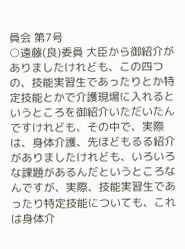員会 第7号
○遠藤(良)委員 大臣から御紹介がありましたけれども、この四つの、技能実習生であったりとか特定技能とかで介護現場に入れるというところを御紹介いただいたんですけれども、その中で、実際は、身体介護、先ほどもるる紹介がありましたけれども、いろいろな課題があるんだというところなんですが、実際、技能実習生であったり特定技能についても、これは身体介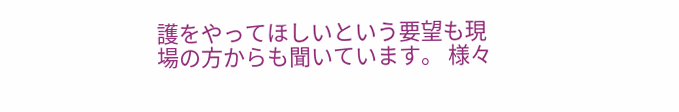護をやってほしいという要望も現場の方からも聞いています。 様々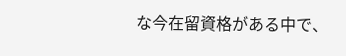な今在留資格がある中で、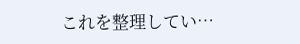これを整理してい…